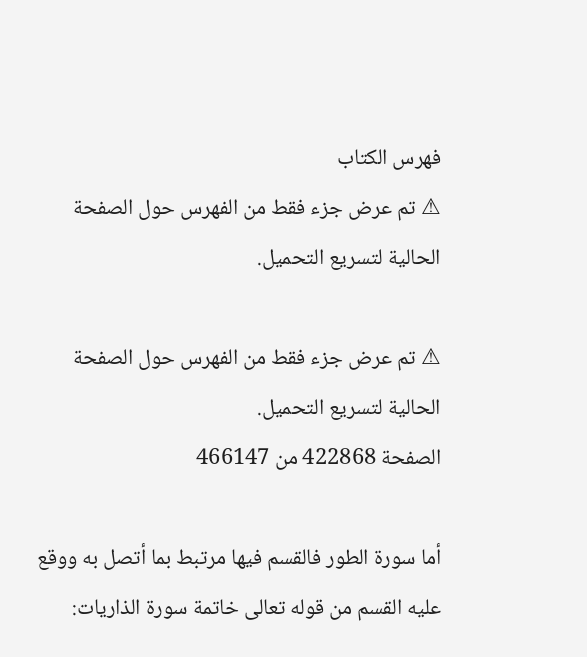فهرس الكتاب
⚠ تم عرض جزء فقط من الفهرس حول الصفحة الحالية لتسريع التحميل.

⚠ تم عرض جزء فقط من الفهرس حول الصفحة الحالية لتسريع التحميل.
الصفحة 422868 من 466147

أما سورة الطور فالقسم فيها مرتبط بما أتصل به ووقع عليه القسم من قوله تعالى خاتمة سورة الذاريات: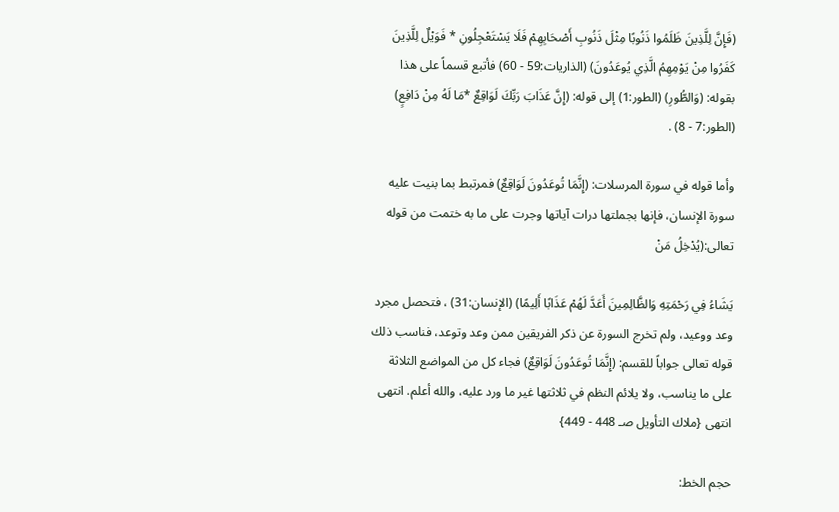(فَإِنَّ لِلَّذِينَ ظَلَمُوا ذَنُوبًا مِثْلَ ذَنُوبِ أَصْحَابِهِمْ فَلَا يَسْتَعْجِلُونِ * فَوَيْلٌ لِلَّذِينَ كَفَرُوا مِنْ يَوْمِهِمُ الَّذِي يُوعَدُونَ) (الذاريات:59 - 60) فأتبع قسماً على هذا بقوله: (وَالطُّورِ) (الطور:1) إلى قوله: (إِنَّ عَذَابَ رَبِّكَ لَوَاقِعٌ *مَا لَهُ مِنْ دَافِعٍ) (الطور:7 - 8) .

وأما قوله في سورة المرسلات: (إِنَّمَا تُوعَدُونَ لَوَاقِعٌ) فمرتبط بما بنيت عليه سورة الإنسان، فإنها بجملتها درات آياتها وجرت على ما به ختمت من قوله تعالى:(يُدْخِلُ مَنْ

يَشَاءُ فِي رَحْمَتِهِ وَالظَّالِمِينَ أَعَدَّ لَهُمْ عَذَابًا أَلِيمًا) (الإنسان:31) ، فتحصل مجرد وعد ووعيد، ولم تخرج السورة عن ذكر الفريقين ممن وعد وتوعد، فناسب ذلك قوله تعالى جواباً للقسم: (إِنَّمَا تُوعَدُونَ لَوَاقِعٌ) فجاء كل من المواضع الثلاثة على ما يناسب، ولا يلائم النظم في ثلاثتها غير ما ورد عليه، والله أعلم. انتهى انتهى {ملاك التأويل صـ 448 - 449}

حجم الخط: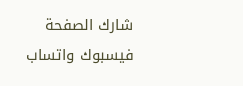شارك الصفحة
فيسبوك واتساب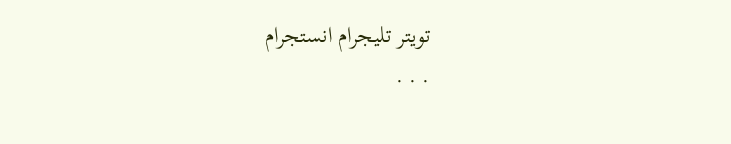تويتر تليجرام انستجرام
. . .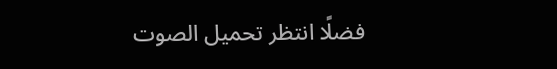فضلًا انتظر تحميل الصوت